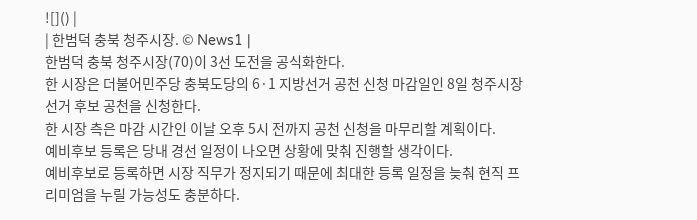![]() |
| 한범덕 충북 청주시장. © News1 |
한범덕 충북 청주시장(70)이 3선 도전을 공식화한다.
한 시장은 더불어민주당 충북도당의 6·1 지방선거 공천 신청 마감일인 8일 청주시장 선거 후보 공천을 신청한다.
한 시장 측은 마감 시간인 이날 오후 5시 전까지 공천 신청을 마무리할 계획이다.
예비후보 등록은 당내 경선 일정이 나오면 상황에 맞춰 진행할 생각이다.
예비후보로 등록하면 시장 직무가 정지되기 때문에 최대한 등록 일정을 늦춰 현직 프리미엄을 누릴 가능성도 충분하다.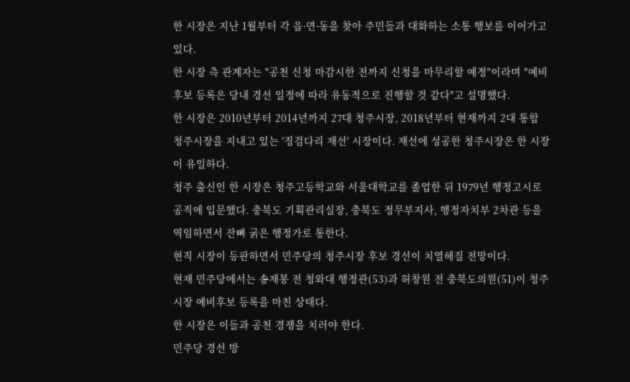한 시장은 지난 1월부터 각 읍·면·동을 찾아 주민들과 대화하는 소통 행보를 이어가고 있다.
한 시장 측 관계자는 "공천 신청 마감시한 전까지 신청을 마무리할 예정"이라며 "예비후보 등록은 당내 경선 일정에 따라 유동적으로 진행할 것 같다"고 설명했다.
한 시장은 2010년부터 2014년까지 27대 청주시장, 2018년부터 현재까지 2대 통합 청주시장을 지내고 있는 '징검다리 재선' 시장이다. 재선에 성공한 청주시장은 한 시장이 유일하다.
청주 출신인 한 시장은 청주고등학교와 서울대학교를 졸업한 뒤 1979년 행정고시로 공직에 입문했다. 충북도 기획관리실장, 충북도 정무부지사, 행정자치부 2차관 등을 역임하면서 잔뼈 굵은 행정가로 통한다.
현직 시장이 등판하면서 민주당의 청주시장 후보 경선이 치열해질 전망이다.
현재 민주당에서는 송재봉 전 청와대 행정관(53)과 허창원 전 충북도의원(51)이 청주시장 예비후보 등록을 마친 상태다.
한 시장은 이들과 공천 경쟁을 치러야 한다.
민주당 경선 방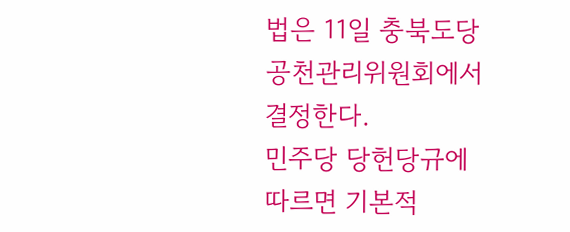법은 11일 충북도당 공천관리위원회에서 결정한다.
민주당 당헌당규에 따르면 기본적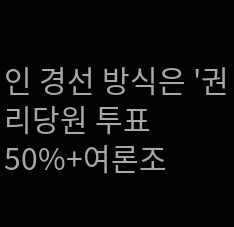인 경선 방식은 '권리당원 투표 50%+여론조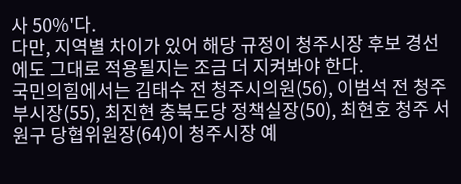사 50%'다.
다만, 지역별 차이가 있어 해당 규정이 청주시장 후보 경선에도 그대로 적용될지는 조금 더 지켜봐야 한다.
국민의힘에서는 김태수 전 청주시의원(56), 이범석 전 청주부시장(55), 최진현 충북도당 정책실장(50), 최현호 청주 서원구 당협위원장(64)이 청주시장 예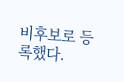비후보로 등록했다.